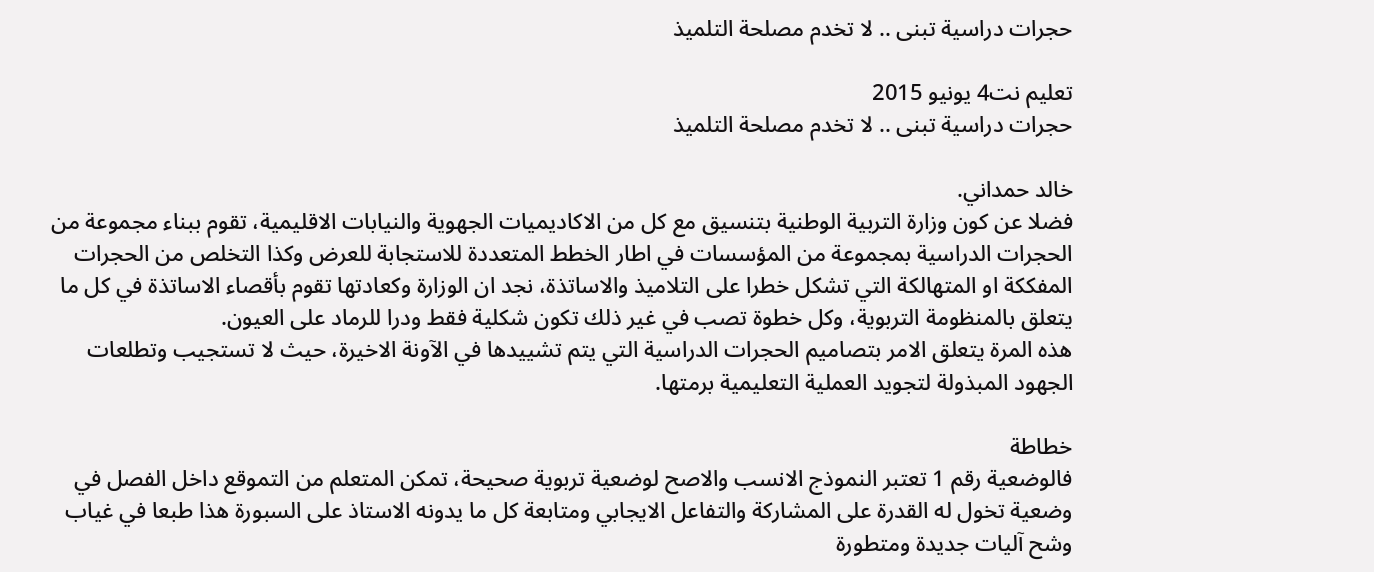حجرات دراسية تبنى .. لا تخدم مصلحة التلميذ

تعليم نت4 يونيو 2015
حجرات دراسية تبنى .. لا تخدم مصلحة التلميذ

خالد حمداني.
فضلا عن كون وزارة التربية الوطنية بتنسيق مع كل من الاكاديميات الجهوية والنيابات الاقليمية، تقوم ببناء مجموعة من الحجرات الدراسية بمجموعة من المؤسسات في اطار الخطط المتعددة للاستجابة للعرض وكذا التخلص من الحجرات المفككة او المتهالكة التي تشكل خطرا على التلاميذ والاساتذة، نجد ان الوزارة وكعادتها تقوم بأقصاء الاساتذة في كل ما يتعلق بالمنظومة التربوية، وكل خطوة تصب في غير ذلك تكون شكلية فقط ودرا للرماد على العيون.
هذه المرة يتعلق الامر بتصاميم الحجرات الدراسية التي يتم تشييدها في الآونة الاخيرة، حيث لا تستجيب وتطلعات الجهود المبذولة لتجويد العملية التعليمية برمتها.

خطاطة
فالوضعية رقم 1 تعتبر النموذج الانسب والاصح لوضعية تربوية صحيحة، تمكن المتعلم من التموقع داخل الفصل في وضعية تخول له القدرة على المشاركة والتفاعل الايجابي ومتابعة كل ما يدونه الاستاذ على السبورة هذا طبعا في غياب وشح آليات جديدة ومتطورة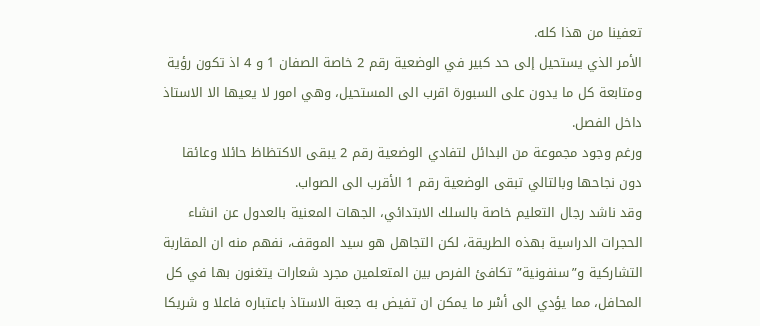تعفينا من هذا كله.
الأمر الذي يستحيل إلى حد كبير في الوضعية رقم 2 خاصة الصفان 1 و 4 اذ تكون رؤية ومتابعة كل ما يدون على السبورة اقرب الى المستحيل، وهي امور لا يعيها الا الاستاذ داخل الفصل.
ورغم وجود مجموعة من البدائل لتفادي الوضعية رقم 2 يبقى الاكتظاظ حائلا وعائقا دون نجاحها وبالتالي تبقى الوضعية رقم 1 الأقرب الى الصواب.
وقد ناشد رجال التعليم خاصة بالسلك الابتدائي، الجهات المعنية بالعدول عن انشاء الحجرات الدراسية بهذه الطريقة، لكن التجاهل هو سيد الموقف، نفهم منه ان المقاربة التشاركية و”سنفونية” تكافئ الفرص بين المتعلمين مجرد شعارات يتغنون بها في كل المحافل، مما يؤدي الى أسْر ما يمكن ان تفيض به جعبة الاستاذ باعتباره فاعلا و شريكا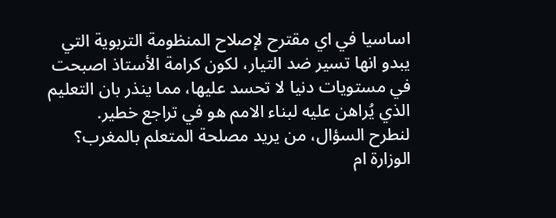اساسيا في اي مقترح لإصلاح المنظومة التربوية التي يبدو انها تسير ضد التيار، لكون كرامة الأستاذ اصبحت في مستويات دنيا لا تحسد عليها، مما ينذر بان التعليم الذي يُراهن عليه لبناء الامم هو في تراجع خطير.
لنطرح السؤال، من يريد مصلحة المتعلم بالمغرب؟ الوزارة ام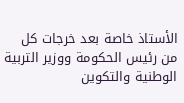الأستاذ خاصة بعد خرجات كل من رئيس الحكومة ووزير التربية الوطنية والتكوين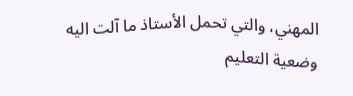المهني، والتي تحمل الأستاذ ما آلت اليه وضعية التعليم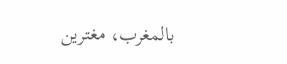بالمغرب، مغترين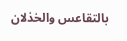بالتقاعس والخذلان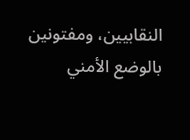النقابيين، ومفتونين بالوضع الأمني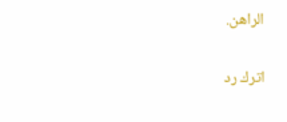الراهن.

اترك رد